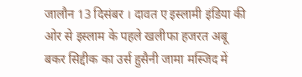जालौन 13 दिसंबर । दावत ए इस्लामी इंडिया की ओर से इस्लाम के पहले खलीफा हजरत अबू बकर सिद्दीक का उर्स हुसैनी जामा मस्जिद में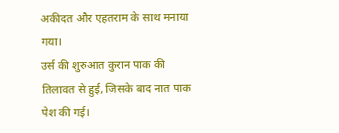अकीदत और एहतराम के साथ मनाया गया।
उर्स की शुरुआत कुरान पाक की तिलावत से हुई, जिसके बाद नात पाक पेश की गई।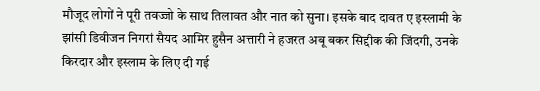मौजूद लोगों ने पूरी तवज्जो के साथ तिलावत और नात को सुना। इसके बाद दावत ए इस्लामी के झांसी डिवीजन निगरां सैयद आमिर हुसैन अत्तारी ने हजरत अबू बकर सिद्दीक की जिंदगी, उनके किरदार और इस्लाम के लिए दी गई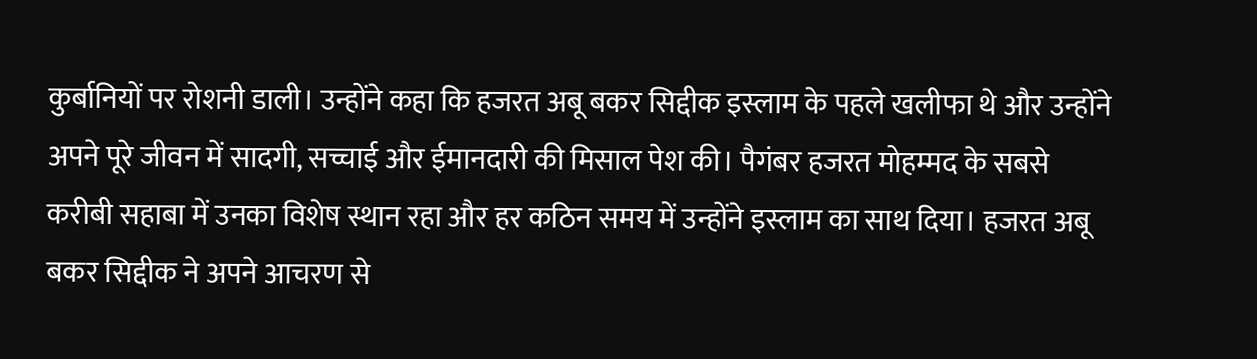कुर्बानियों पर रोशनी डाली। उन्होंने कहा कि हजरत अबू बकर सिद्दीक इस्लाम के पहले खलीफा थे और उन्होंने अपने पूरे जीवन में सादगी, सच्चाई और ईमानदारी की मिसाल पेश की। पैगंबर हजरत मोहम्मद के सबसे करीबी सहाबा में उनका विशेष स्थान रहा और हर कठिन समय में उन्होंने इस्लाम का साथ दिया। हजरत अबू बकर सिद्दीक ने अपने आचरण से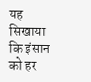यह सिखाया कि इंसान को हर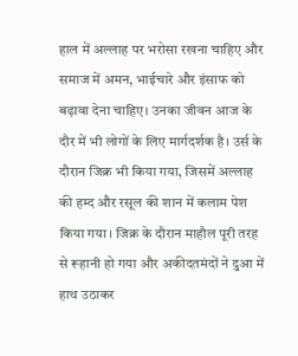हाल में अल्लाह पर भरोसा रखना चाहिए और समाज में अमन, भाईचारे और इंसाफ को बढ़ावा देना चाहिए। उनका जीवन आज के दौर में भी लोगों के लिए मार्गदर्शक है। उर्स के दौरान जिक्र भी किया गया, जिसमें अल्लाह की हम्द और रसूल की शान में कलाम पेश किया गया। जिक्र के दौरान माहौल पूरी तरह से रूहानी हो गया और अकीदतमंदों ने दुआ में हाथ उठाकर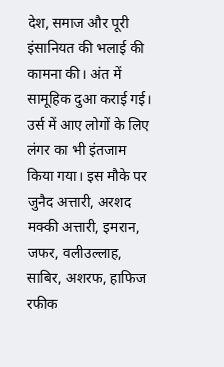देश, समाज और पूरी इंसानियत की भलाई की कामना की। अंत में सामूहिक दुआ कराई गई। उर्स में आए लोगों के लिए लंगर का भी इंतजाम किया गया। इस मौके पर जुनैद अत्तारी, अरशद मक्की अत्तारी, इमरान, जफर, वलीउल्लाह, साबिर, अशरफ, हाफिज रफीक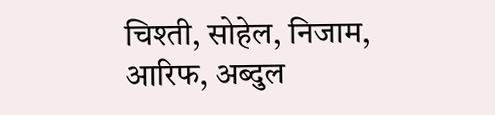चिश्ती, सोहेल, निजाम, आरिफ, अब्दुल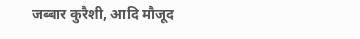जब्बार कुरैशी, आदि मौजूद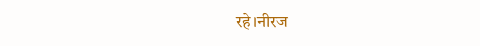रहे।नीरज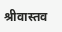श्रीवास्तव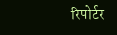रिपोर्टर